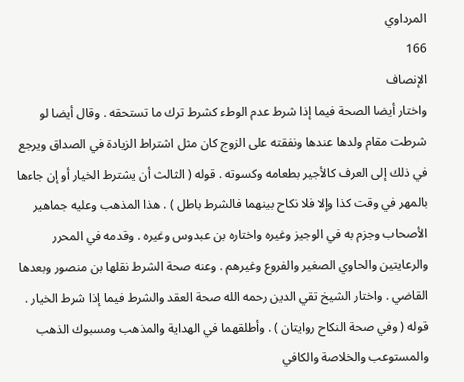المرداوي
166
الإنصاف
واختار أيضا الصحة فيما إذا شرط عدم الوطء كشرط ترك ما تستحقه . وقال أيضا لو شرطت مقام ولدها عندها ونفقته على الزوج كان مثل اشتراط الزيادة في الصداق ويرجع في ذلك إلى العرف كالأجير بطعامه وكسوته . قوله ( الثالث أن يشترط الخيار أو إن جاءها بالمهر في وقت كذا وإلا فلا نكاح بينهما فالشرط باطل ) . هذا المذهب وعليه جماهير الأصحاب وجزم به في الوجيز وغيره واختاره بن عبدوس وغيره . وقدمه في المحرر والرعايتين والحاوي الصغير والفروع وغيرهم . وعنه صحة الشرط نقلها بن منصور وبعدها القاضي . واختار الشيخ تقي الدين رحمه الله صحة العقد والشرط فيما إذا شرط الخيار . قوله ( وفي صحة النكاح روايتان ) . وأطلقهما في الهداية والمذهب ومسبوك الذهب والمستوعب والخلاصة والكافي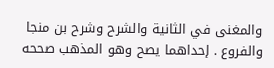والمغنى في الثانية والشرح وشرح بن منجا والفروع . إحداهما يصح وهو المذهب صححه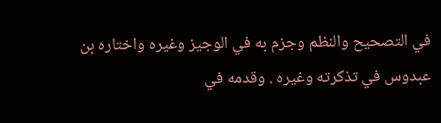في التصحيح والنظم وجزم به في الوجيز وغيره واختاره بن عبدوس في تذكرته وغيره . وقدمه في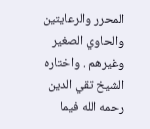المحرر والرعايتين والحاوي الصغير وغيرهم . واختاره الشيخ تقي الدين رحمه الله فيما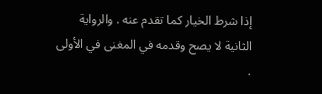إذا شرط الخيار كما تقدم عنه . والرواية الثانية لا يصح وقدمه في المغنى في الأولى .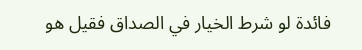فائدة لو شرط الخيار في الصداق فقيل هو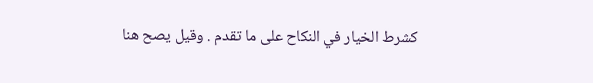كشرط الخيار في النكاح على ما تقدم . وقيل يصح هنا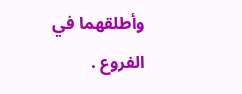وأطلقهما في الفروع .